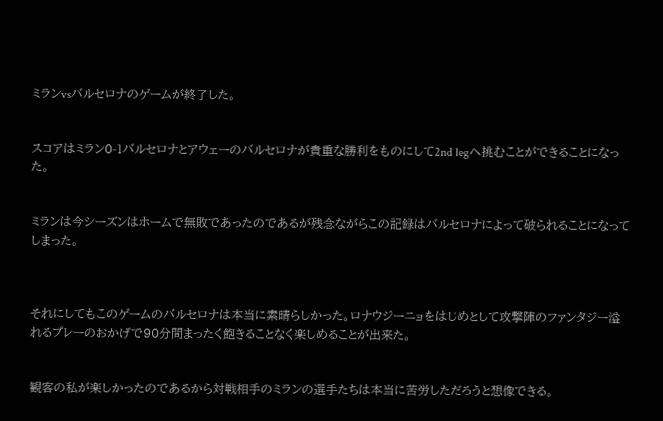ミランvsバルセロナのゲームが終了した。


スコアはミラン0-1バルセロナとアウェーのバルセロナが貴重な勝利をものにして2nd legへ挑むことができることになった。


ミランは今シーズンはホームで無敗であったのであるが残念ながらこの記録はバルセロナによって破られることになってしまった。



それにしてもこのゲームのバルセロナは本当に素晴らしかった。ロナウジーニョをはじめとして攻撃陣のファンタジー溢れるプレーのおかげで90分間まったく飽きることなく楽しめることが出来た。


観客の私が楽しかったのであるから対戦相手のミランの選手たちは本当に苦労しただろうと想像できる。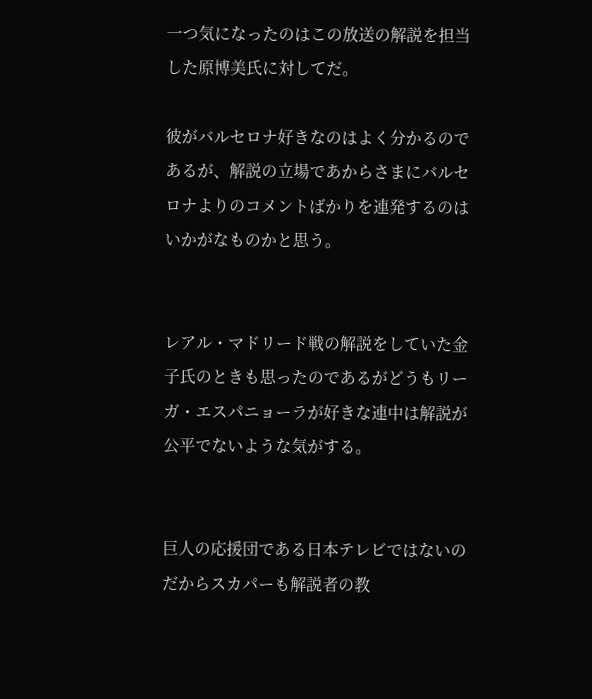一つ気になったのはこの放送の解説を担当した原博美氏に対してだ。

彼がバルセロナ好きなのはよく分かるのであるが、解説の立場であからさまにバルセロナよりのコメントばかりを連発するのはいかがなものかと思う。


レアル・マドリード戦の解説をしていた金子氏のときも思ったのであるがどうもリーガ・エスパニョーラが好きな連中は解説が公平でないような気がする。


巨人の応援団である日本テレビではないのだからスカパーも解説者の教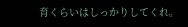育くらいはしっかりしてくれ。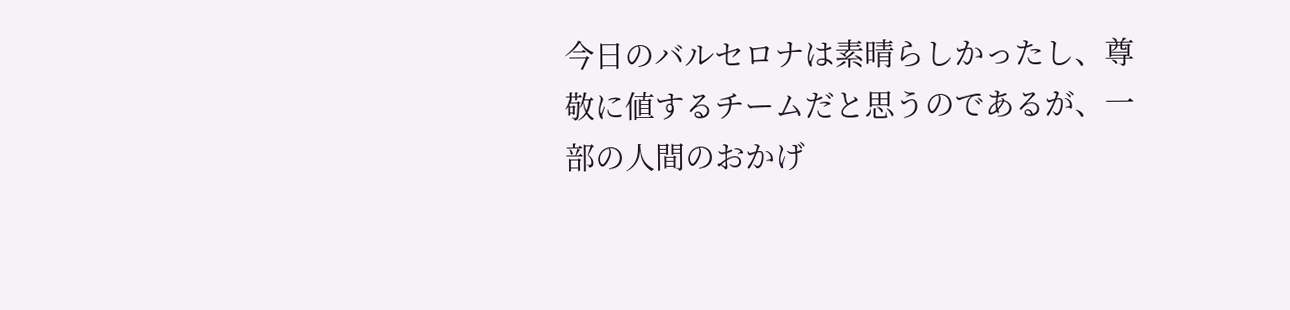今日のバルセロナは素晴らしかったし、尊敬に値するチームだと思うのであるが、一部の人間のおかげ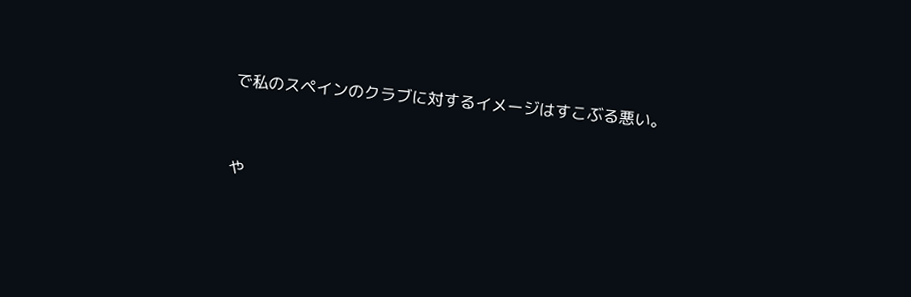で私のスペインのクラブに対するイメージはすこぶる悪い。


や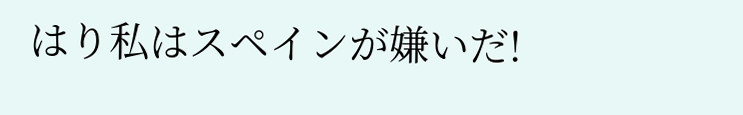はり私はスペインが嫌いだ!